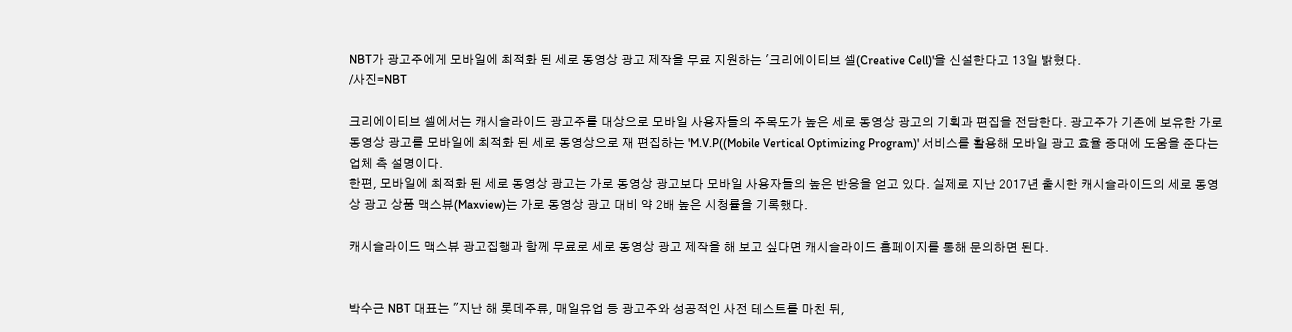NBT가 광고주에게 모바일에 최적화 된 세로 동영상 광고 제작을 무료 지원하는 '크리에이티브 셀(Creative Cell)'을 신설한다고 13일 밝혔다.
/사진=NBT

크리에이티브 셀에서는 캐시슬라이드 광고주를 대상으로 모바일 사용자들의 주목도가 높은 세로 동영상 광고의 기획과 편집을 전담한다. 광고주가 기존에 보유한 가로 동영상 광고를 모바일에 최적화 된 세로 동영상으로 재 편집하는 'M.V.P((Mobile Vertical Optimizing Program)' 서비스를 활용해 모바일 광고 효율 증대에 도움을 준다는 업체 측 설명이다.
한편, 모바일에 최적화 된 세로 동영상 광고는 가로 동영상 광고보다 모바일 사용자들의 높은 반응을 얻고 있다. 실제로 지난 2017년 출시한 캐시슬라이드의 세로 동영상 광고 상품 맥스뷰(Maxview)는 가로 동영상 광고 대비 약 2배 높은 시청률을 기록했다.

캐시슬라이드 맥스뷰 광고집행과 함께 무료로 세로 동영상 광고 제작을 해 보고 싶다면 캐시슬라이드 홈페이지를 통해 문의하면 된다.


박수근 NBT 대표는 "지난 해 롯데주류, 매일유업 등 광고주와 성공적인 사전 테스트를 마친 뒤,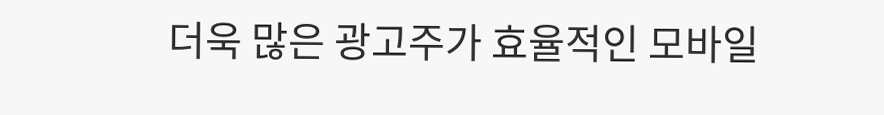더욱 많은 광고주가 효율적인 모바일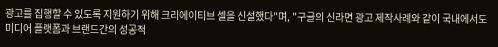광고를 집행할 수 있도록 지원하기 위해 크리에이티브 셀을 신설했다"며, "구글의 신라면 광고 제작사례와 같이 국내에서도 미디어 플랫폼과 브랜드간의 성공적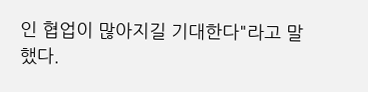인 협업이 많아지길 기대한다"라고 말했다.